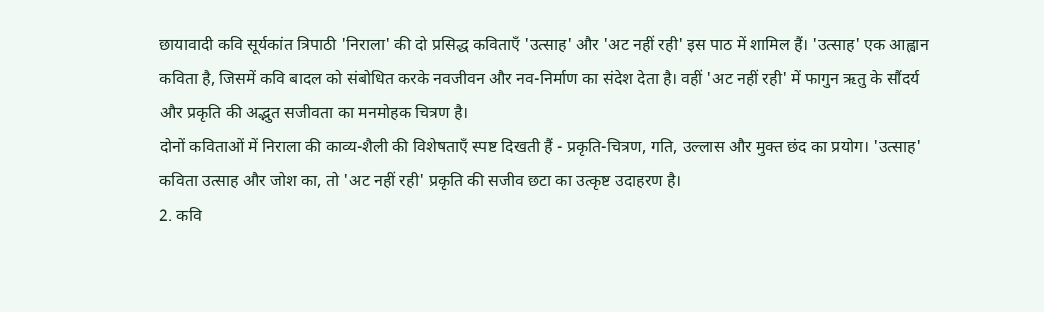छायावादी कवि सूर्यकांत त्रिपाठी 'निराला' की दो प्रसिद्ध कविताएँ 'उत्साह' और 'अट नहीं रही' इस पाठ में शामिल हैं। 'उत्साह' एक आह्वान कविता है, जिसमें कवि बादल को संबोधित करके नवजीवन और नव-निर्माण का संदेश देता है। वहीं 'अट नहीं रही' में फागुन ऋतु के सौंदर्य और प्रकृति की अद्भुत सजीवता का मनमोहक चित्रण है।
दोनों कविताओं में निराला की काव्य-शैली की विशेषताएँ स्पष्ट दिखती हैं - प्रकृति-चित्रण, गति, उल्लास और मुक्त छंद का प्रयोग। 'उत्साह' कविता उत्साह और जोश का, तो 'अट नहीं रही' प्रकृति की सजीव छटा का उत्कृष्ट उदाहरण है।
2. कवि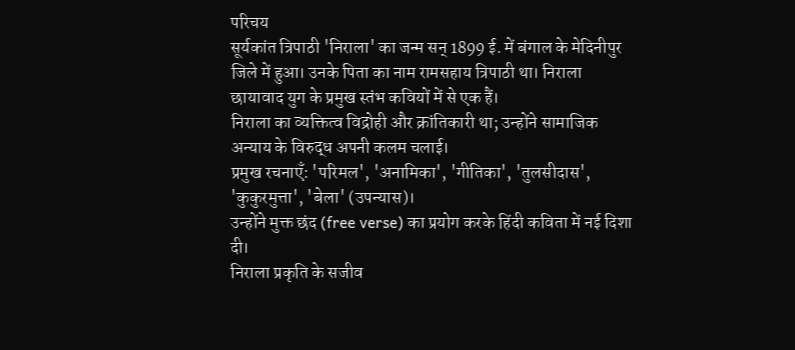परिचय
सूर्यकांत त्रिपाठी 'निराला' का जन्म सन् 1899 ई. में बंगाल के मेदिनीपुर जिले में हुआ। उनके पिता का नाम रामसहाय त्रिपाठी था। निराला छायावाद युग के प्रमुख स्तंभ कवियों में से एक हैं।
निराला का व्यक्तित्व विद्रोही और क्रांतिकारी था; उन्होंने सामाजिक अन्याय के विरुद्ध अपनी कलम चलाई।
प्रमुख रचनाएँ: 'परिमल', 'अनामिका', 'गीतिका', 'तुलसीदास', 'कुकुरमुत्ता', 'बेला' (उपन्यास)।
उन्होंने मुक्त छंद (free verse) का प्रयोग करके हिंदी कविता में नई दिशा दी।
निराला प्रकृति के सजीव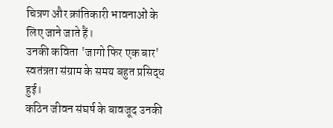चित्रण और क्रांतिकारी भावनाओं के लिए जाने जाते हैं।
उनकी कविता 'जागो फिर एक बार' स्वतंत्रता संग्राम के समय बहुत प्रसिद्ध हुई।
कठिन जीवन संघर्ष के बावजूद उनकी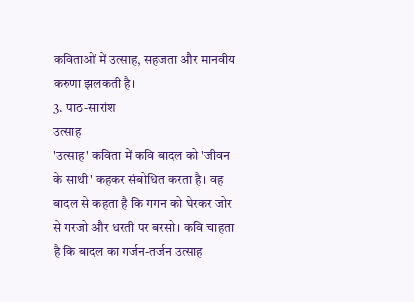कविताओं में उत्साह, सहजता और मानवीय करुणा झलकती है।
3. पाठ-सारांश
उत्साह
'उत्साह' कविता में कवि बादल को 'जीवन के साथी' कहकर संबोधित करता है। वह बादल से कहता है कि गगन को घेरकर जोर से गरजो और धरती पर बरसो। कवि चाहता है कि बादल का गर्जन-तर्जन उत्साह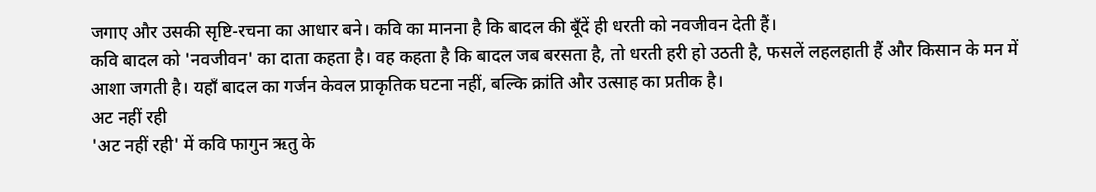जगाए और उसकी सृष्टि-रचना का आधार बने। कवि का मानना है कि बादल की बूँदें ही धरती को नवजीवन देती हैं।
कवि बादल को 'नवजीवन' का दाता कहता है। वह कहता है कि बादल जब बरसता है, तो धरती हरी हो उठती है, फसलें लहलहाती हैं और किसान के मन में आशा जगती है। यहाँ बादल का गर्जन केवल प्राकृतिक घटना नहीं, बल्कि क्रांति और उत्साह का प्रतीक है।
अट नहीं रही
'अट नहीं रही' में कवि फागुन ऋतु के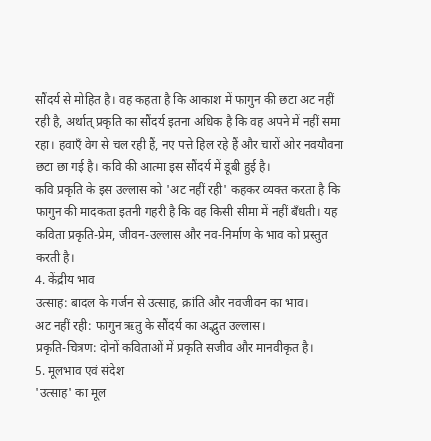सौंदर्य से मोहित है। वह कहता है कि आकाश में फागुन की छटा अट नहीं रही है, अर्थात् प्रकृति का सौंदर्य इतना अधिक है कि वह अपने में नहीं समा रहा। हवाएँ वेग से चल रही हैं, नए पत्ते हिल रहे हैं और चारों ओर नवयौवना छटा छा गई है। कवि की आत्मा इस सौंदर्य में डूबी हुई है।
कवि प्रकृति के इस उल्लास को 'अट नहीं रही' कहकर व्यक्त करता है कि फागुन की मादकता इतनी गहरी है कि वह किसी सीमा में नहीं बँधती। यह कविता प्रकृति-प्रेम, जीवन-उल्लास और नव-निर्माण के भाव को प्रस्तुत करती है।
4. केंद्रीय भाव
उत्साह: बादल के गर्जन से उत्साह, क्रांति और नवजीवन का भाव।
अट नहीं रही: फागुन ऋतु के सौंदर्य का अद्भुत उल्लास।
प्रकृति-चित्रण: दोनों कविताओं में प्रकृति सजीव और मानवीकृत है।
5. मूलभाव एवं संदेश
'उत्साह' का मूल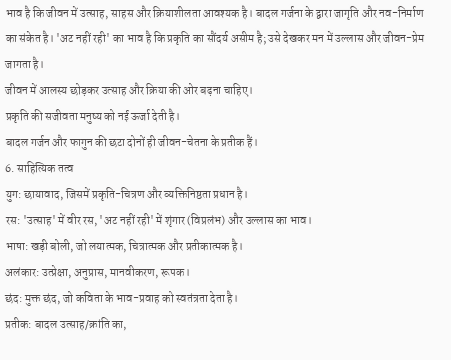भाव है कि जीवन में उत्साह, साहस और क्रियाशीलता आवश्यक है। बादल गर्जना के द्वारा जागृति और नव-निर्माण का संकेत है। 'अट नहीं रही' का भाव है कि प्रकृति का सौंदर्य असीम है; उसे देखकर मन में उल्लास और जीवन-प्रेम जागता है।
जीवन में आलस्य छोड़कर उत्साह और क्रिया की ओर बढ़ना चाहिए।
प्रकृति की सजीवता मनुष्य को नई ऊर्जा देती है।
बादल गर्जन और फागुन की छटा दोनों ही जीवन-चेतना के प्रतीक हैं।
6. साहित्यिक तत्व
युग: छायावाद, जिसमें प्रकृति-चित्रण और व्यक्तिनिष्ठता प्रधान है।
रस: 'उत्साह' में वीर रस, 'अट नहीं रही' में शृंगार (विप्रलंभ) और उल्लास का भाव।
भाषा: खड़ी बोली, जो लयात्मक, चित्रात्मक और प्रतीकात्मक है।
अलंकार: उत्प्रेक्षा, अनुप्रास, मानवीकरण, रूपक।
छंद: मुक्त छंद, जो कविता के भाव-प्रवाह को स्वतंत्रता देता है।
प्रतीक: बादल उत्साह/क्रांति का,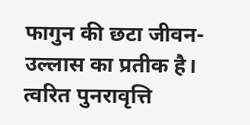फागुन की छटा जीवन-उल्लास का प्रतीक है।
त्वरित पुनरावृत्ति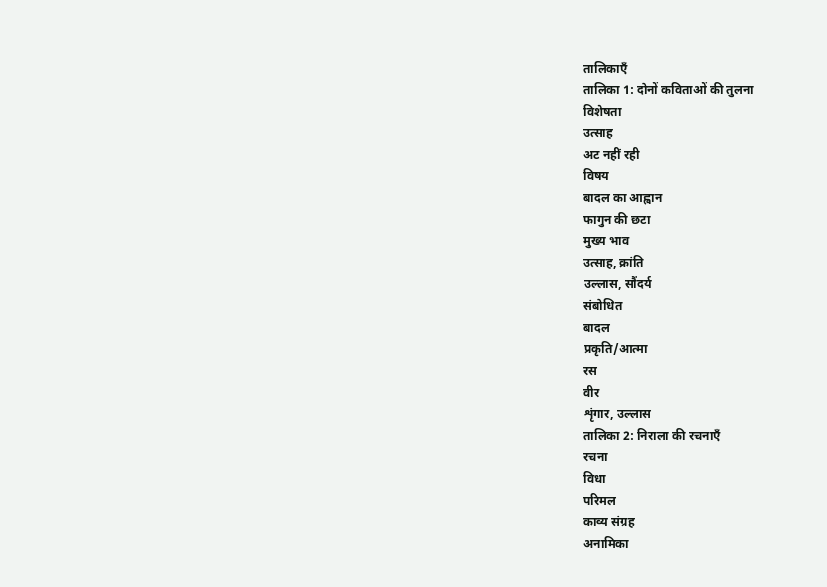तालिकाएँ
तालिका 1: दोनों कविताओं की तुलना
विशेषता
उत्साह
अट नहीं रही
विषय
बादल का आह्वान
फागुन की छटा
मुख्य भाव
उत्साह, क्रांति
उल्लास, सौंदर्य
संबोधित
बादल
प्रकृति/आत्मा
रस
वीर
शृंगार, उल्लास
तालिका 2: निराला की रचनाएँ
रचना
विधा
परिमल
काव्य संग्रह
अनामिका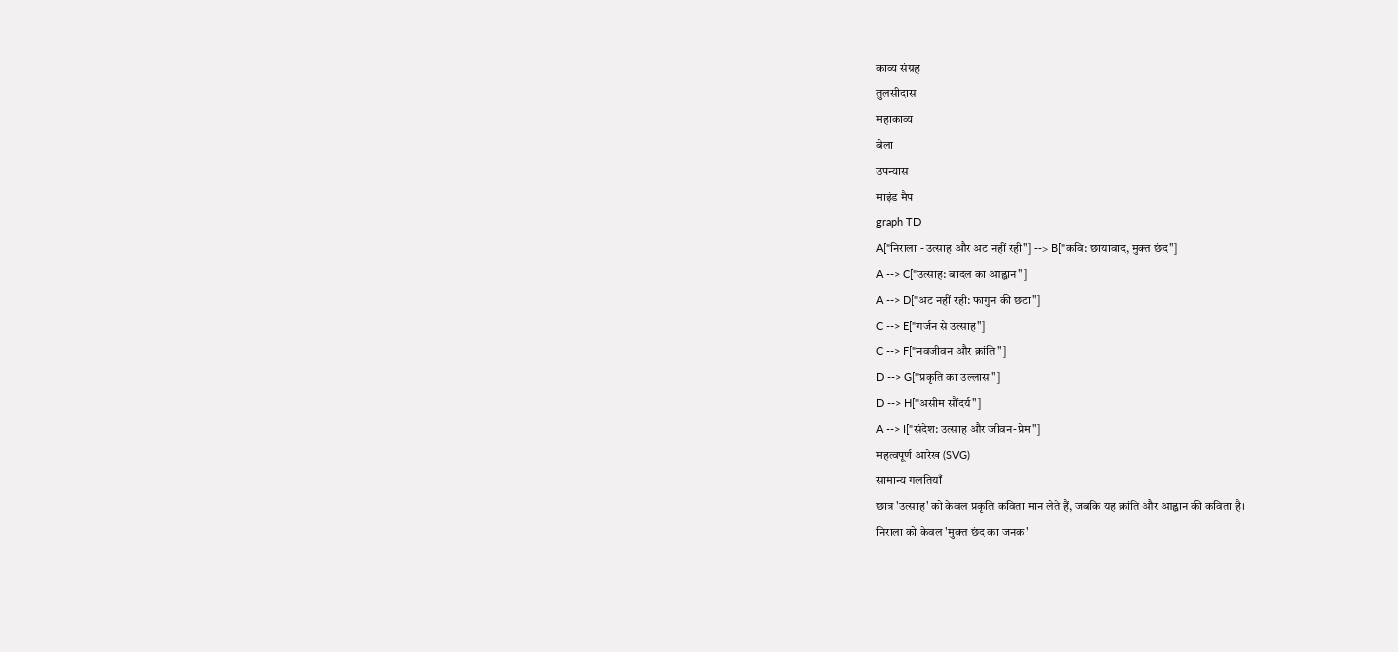काव्य संग्रह
तुलसीदास
महाकाव्य
बेला
उपन्यास
माइंड मैप
graph TD
A["निराला - उत्साह और अट नहीं रही"] --> B["कवि: छायावाद, मुक्त छंद"]
A --> C["उत्साह: बादल का आह्वान"]
A --> D["अट नहीं रही: फागुन की छटा"]
C --> E["गर्जन से उत्साह"]
C --> F["नवजीवन और क्रांति"]
D --> G["प्रकृति का उल्लास"]
D --> H["असीम सौंदर्य"]
A --> I["संदेश: उत्साह और जीवन-प्रेम"]
महत्वपूर्ण आरेख (SVG)
सामान्य गलतियाँ
छात्र 'उत्साह' को केवल प्रकृति कविता मान लेते हैं, जबकि यह क्रांति और आह्वान की कविता है।
निराला को केवल 'मुक्त छंद का जनक'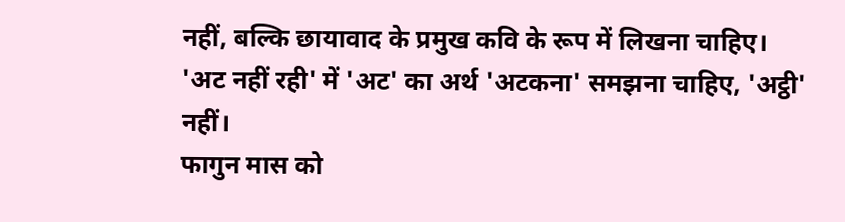नहीं, बल्कि छायावाद के प्रमुख कवि के रूप में लिखना चाहिए।
'अट नहीं रही' में 'अट' का अर्थ 'अटकना' समझना चाहिए, 'अट्ठी' नहीं।
फागुन मास को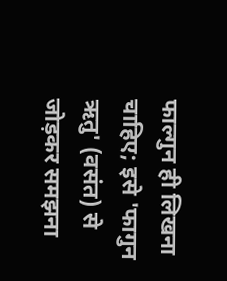फाल्गुन ही लिखना चाहिए; इसे 'फागुन ऋतु' (वसंत) से जोड़कर समझना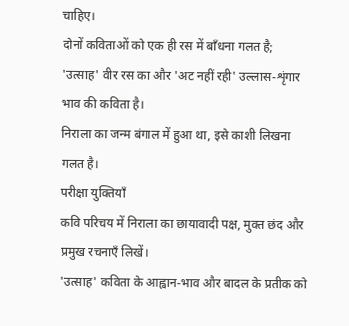चाहिए।
दोनों कविताओं को एक ही रस में बाँधना गलत है; 'उत्साह' वीर रस का और 'अट नहीं रही' उल्लास-शृंगार भाव की कविता है।
निराला का जन्म बंगाल में हुआ था, इसे काशी लिखना गलत है।
परीक्षा युक्तियाँ
कवि परिचय में निराला का छायावादी पक्ष, मुक्त छंद और प्रमुख रचनाएँ लिखें।
'उत्साह' कविता के आह्वान-भाव और बादल के प्रतीक को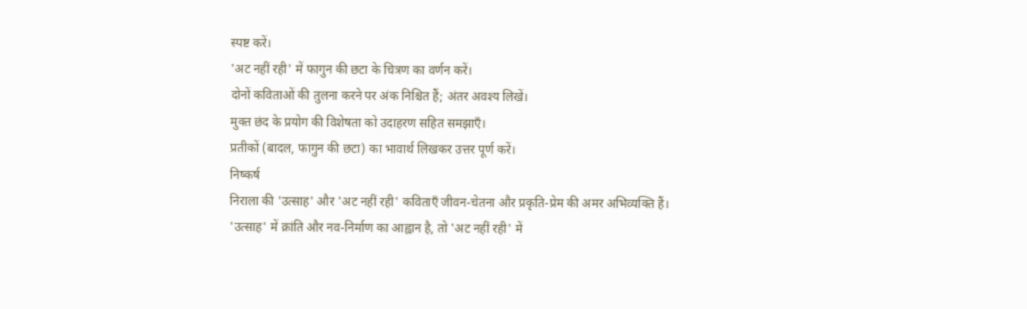स्पष्ट करें।
'अट नहीं रही' में फागुन की छटा के चित्रण का वर्णन करें।
दोनों कविताओं की तुलना करने पर अंक निश्चित हैं; अंतर अवश्य लिखें।
मुक्त छंद के प्रयोग की विशेषता को उदाहरण सहित समझाएँ।
प्रतीकों (बादल, फागुन की छटा) का भावार्थ लिखकर उत्तर पूर्ण करें।
निष्कर्ष
निराला की 'उत्साह' और 'अट नहीं रही' कविताएँ जीवन-चेतना और प्रकृति-प्रेम की अमर अभिव्यक्ति हैं। 'उत्साह' में क्रांति और नव-निर्माण का आह्वान है, तो 'अट नहीं रही' में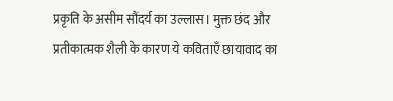प्रकृति के असीम सौंदर्य का उल्लास। मुक्त छंद और प्रतीकात्मक शैली के कारण ये कविताएँ छायावाद का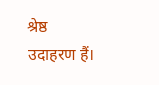श्रेष्ठ उदाहरण हैं।